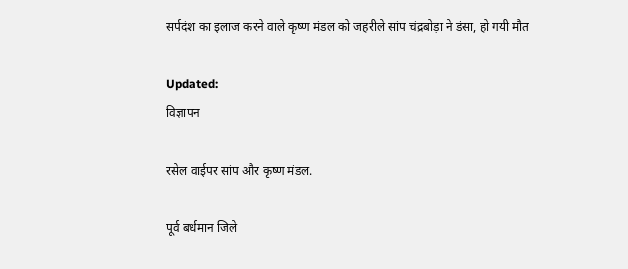सर्पदंश का इलाज करने वाले कृष्ण मंडल को जहरीले सांप चंद्रबोड़ा ने डंसा, हो गयी मौत

Updated:
विज्ञापन

रसेल वाईपर सांप और कृष्ण मंडल.

पूर्व बर्धमान जिले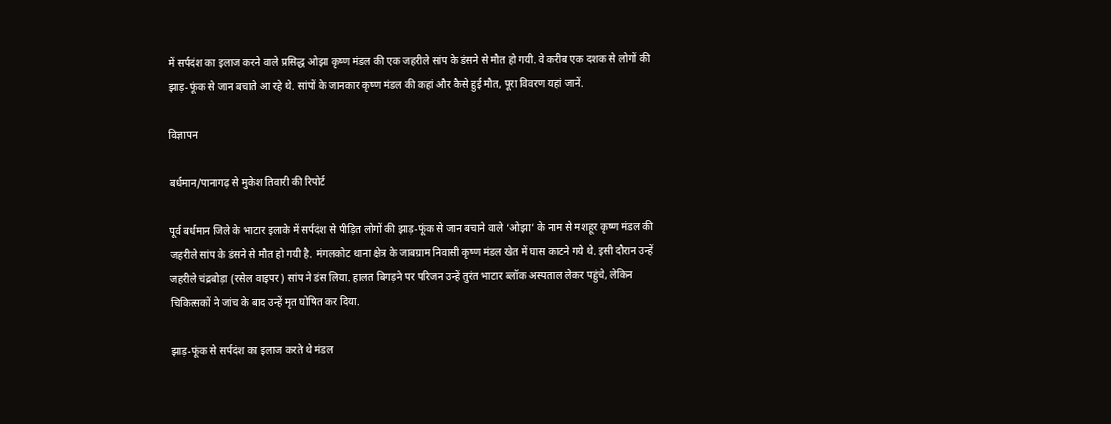में सर्पदंश का इलाज करने वाले प्रसिद्ध ओझा कृष्ण मंडल की एक जहरीले सांप के डंसने से मौत हो गयी. वे करीब एक दशक से लोगों की झाड़-फूंक से जान बचाते आ रहे थे. सांपों के जानकार कृष्ण मंडल की कहां और कैसे हुई मौत, पूरा विवरण यहां जानें.

विज्ञापन

बर्धमान/पानागढ़ से मुकेश तिवारी की रिपोर्ट

पूर्व बर्धमान जिले के भाटार इलाके में सर्पदंश से पीड़ित लोगों की झाड़-फूंक से जान बचाने वाले ‘ओझा’ के नाम से मशहूर कृष्ण मंडल की जहरीले सांप के डंसने से मौत हो गयी है. मंगलकोट थाना क्षेत्र के जाबग्राम निवासी कृष्ण मंडल खेत में घास काटने गये थे. इसी दौरान उन्हें जहरीले चंद्रबोड़ा (रसेल वाइपर) सांप ने डंस लिया. हालत बिगड़ने पर परिजन उन्हें तुरंत भाटार ब्लॉक अस्पताल लेकर पहुंचे, लेकिन चिकित्सकों ने जांच के बाद उन्हें मृत घोषित कर दिया.

झाड़-फूंक से सर्पदंश का इलाज करते थे मंडल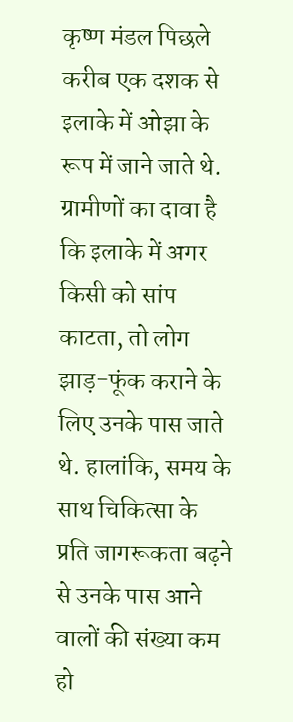कृष्ण मंडल पिछले करीब एक दशक से इलाके में ओझा के रूप में जाने जाते थे. ग्रामीणों का दावा है कि इलाके में अगर किसी को सांप काटता, तो लोग झाड़-फूंक कराने के लिए उनके पास जाते थे. हालांकि, समय के साथ चिकित्सा के प्रति जागरूकता बढ़ने से उनके पास आने वालों की संख्या कम हो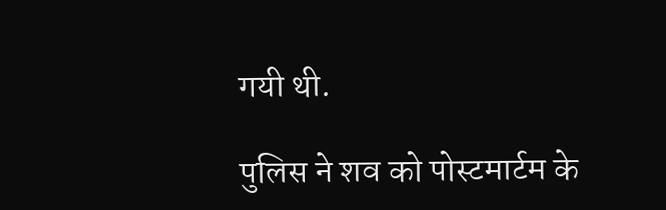गयी थी.

पुलिस ने शव को पोस्टमार्टम के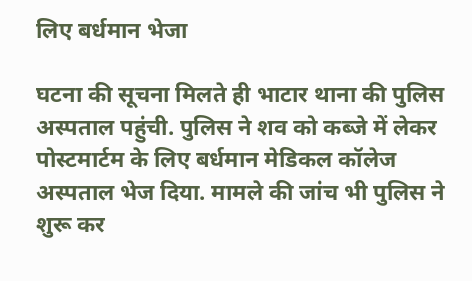लिए बर्धमान भेजा

घटना की सूचना मिलते ही भाटार थाना की पुलिस अस्पताल पहुंची. पुलिस ने शव को कब्जे में लेकर पोस्टमार्टम के लिए बर्धमान मेडिकल कॉलेज अस्पताल भेज दिया. मामले की जांच भी पुलिस ने शुरू कर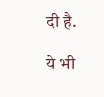दी है.

ये भी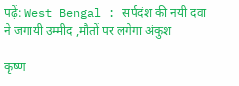पढ़ें: West Bengal : सर्पदंश की नयी दवा ने जगायी उम्मीद ,मौतों पर लगेगा अंकुश

कृष्ण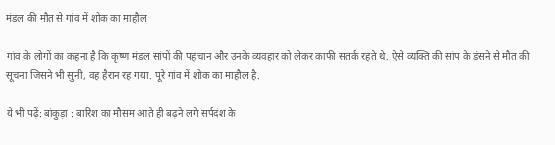मंडल की मौत से गांव में शोक का माहौल

गांव के लोगों का कहना है कि कृष्ण मंडल सांपों की पहचान और उनके व्यवहार को लेकर काफी सतर्क रहते थे. ऐसे व्यक्ति की सांप के डंसने से मौत की सूचना जिसने भी सुनी, वह हैरान रह गया. पूरे गांव में शोक का माहौल है.

ये भी पढ़ें: बांकुड़ा : बारिश का मौसम आते ही बढ़ने लगे सर्पदंश के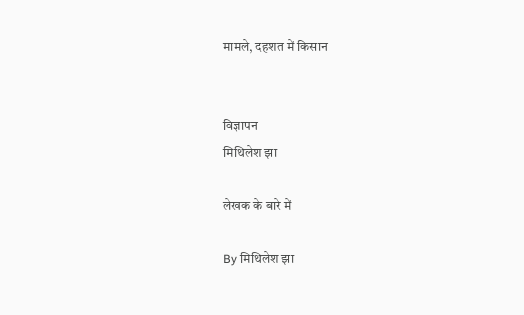मामले, दहशत में किसान


विज्ञापन
मिथिलेश झा

लेखक के बारे में

By मिथिलेश झा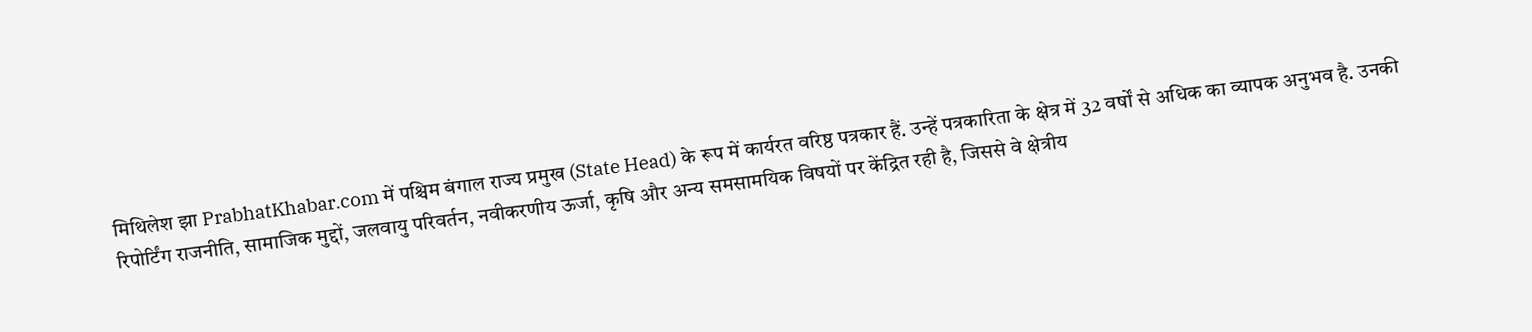मिथिलेश झा PrabhatKhabar.com में पश्चिम बंगाल राज्य प्रमुख (State Head) के रूप में कार्यरत वरिष्ठ पत्रकार हैं. उन्हें पत्रकारिता के क्षेत्र में 32 वर्षों से अधिक का व्यापक अनुभव है. उनकी रिपोर्टिंग राजनीति, सामाजिक मुद्दों, जलवायु परिवर्तन, नवीकरणीय ऊर्जा, कृषि और अन्य समसामयिक विषयों पर केंद्रित रही है, जिससे वे क्षेत्रीय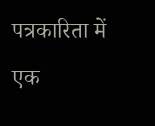पत्रकारिता में एक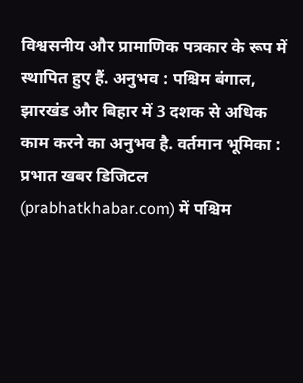विश्वसनीय और प्रामाणिक पत्रकार के रूप में स्थापित हुए हैं. अनुभव : पश्चिम बंगाल, झारखंड और बिहार में 3 दशक से अधिक काम करने का अनुभव है. वर्तमान भूमिका : प्रभात खबर डिजिटल (prabhatkhabar.com) में पश्चिम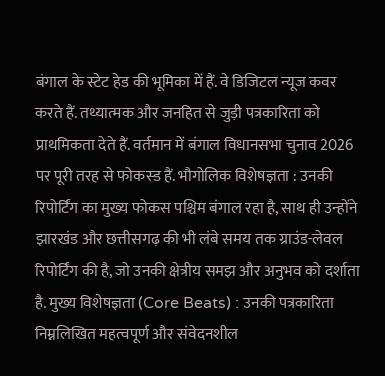बंगाल के स्टेट हेड की भूमिका में हैं. वे डिजिटल न्यूज कवर करते हैं. तथ्यात्मक और जनहित से जुड़ी पत्रकारिता को प्राथमिकता देते हैं. वर्तमान में बंगाल विधानसभा चुनाव 2026 पर पूरी तरह से फोकस्ड हैं. भौगोलिक विशेषज्ञता : उनकी रिपोर्टिंग का मुख्य फोकस पश्चिम बंगाल रहा है, साथ ही उन्होंने झारखंड और छत्तीसगढ़ की भी लंबे समय तक ग्राउंड-लेवल रिपोर्टिंग की है, जो उनकी क्षेत्रीय समझ और अनुभव को दर्शाता है. मुख्य विशेषज्ञता (Core Beats) : उनकी पत्रकारिता निम्नलिखित महत्वपूर्ण और संवेदनशील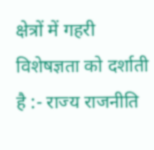क्षेत्रों में गहरी विशेषज्ञता को दर्शाती है :- राज्य राजनीति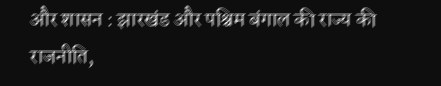और शासन : झारखंड और पश्चिम बंगाल की राज्य की राजनीति,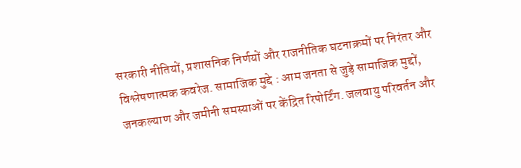सरकारी नीतियों, प्रशासनिक निर्णयों और राजनीतिक घटनाक्रमों पर निरंतर और विश्लेषणात्मक कवरेज. सामाजिक मुद्दे : आम जनता से जुड़े सामाजिक मुद्दों, जनकल्याण और जमीनी समस्याओं पर केंद्रित रिपोर्टिंग. जलवायु परिवर्तन और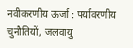नवीकरणीय ऊर्जा : पर्यावरणीय चुनौतियों, जलवायु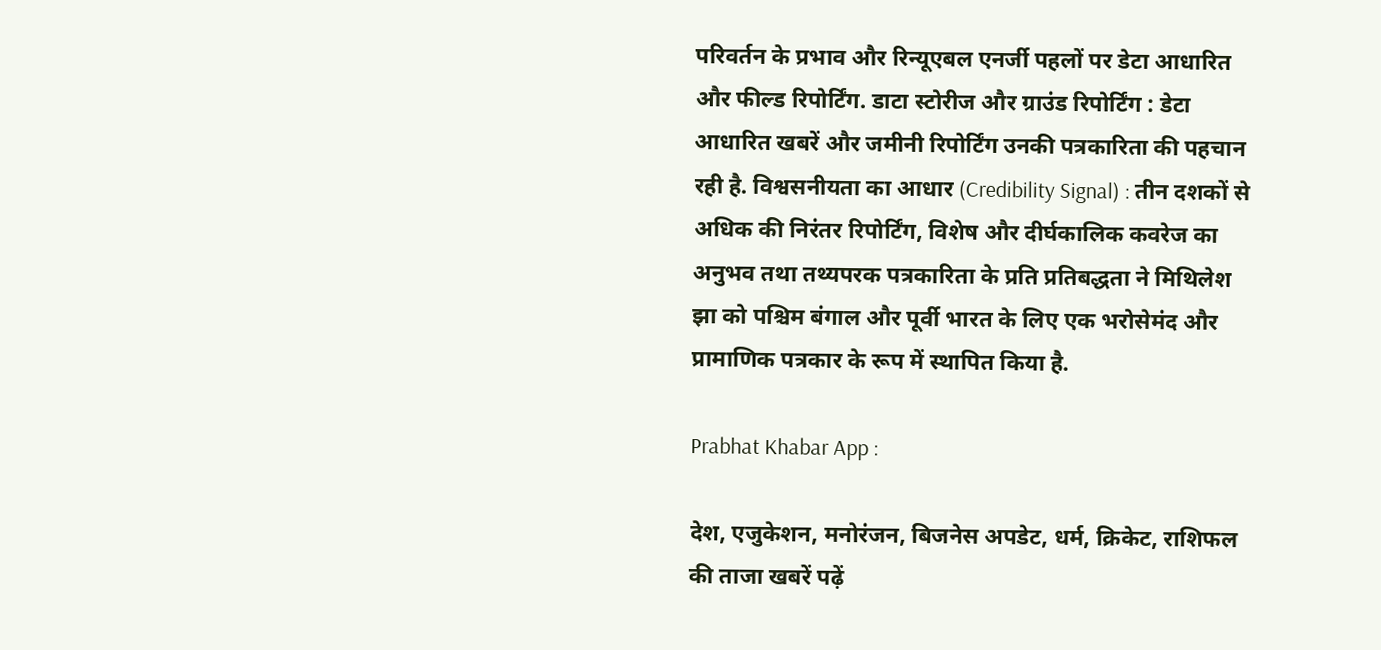परिवर्तन के प्रभाव और रिन्यूएबल एनर्जी पहलों पर डेटा आधारित और फील्ड रिपोर्टिंग. डाटा स्टोरीज और ग्राउंड रिपोर्टिंग : डेटा आधारित खबरें और जमीनी रिपोर्टिंग उनकी पत्रकारिता की पहचान रही है. विश्वसनीयता का आधार (Credibility Signal) : तीन दशकों से अधिक की निरंतर रिपोर्टिंग, विशेष और दीर्घकालिक कवरेज का अनुभव तथा तथ्यपरक पत्रकारिता के प्रति प्रतिबद्धता ने मिथिलेश झा को पश्चिम बंगाल और पूर्वी भारत के लिए एक भरोसेमंद और प्रामाणिक पत्रकार के रूप में स्थापित किया है.

Prabhat Khabar App :

देश, एजुकेशन, मनोरंजन, बिजनेस अपडेट, धर्म, क्रिकेट, राशिफल की ताजा खबरें पढ़ें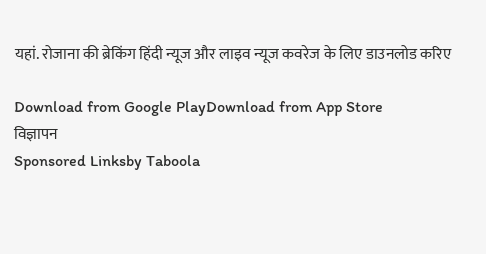यहां. रोजाना की ब्रेकिंग हिंदी न्यूज और लाइव न्यूज कवरेज के लिए डाउनलोड करिए

Download from Google PlayDownload from App Store
विज्ञापन
Sponsored Linksby Taboola